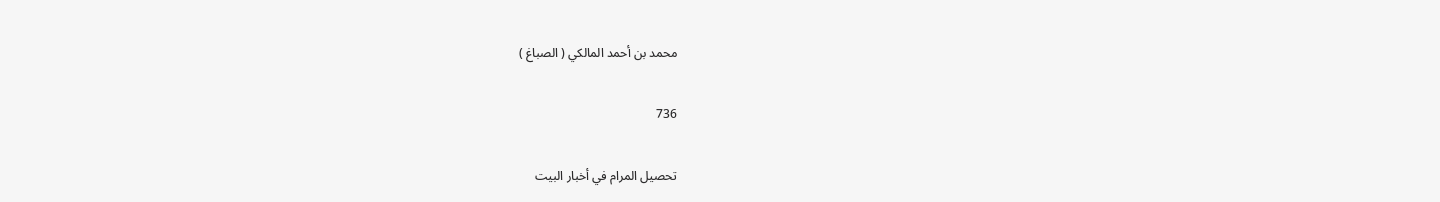محمد بن أحمد المالكي ( الصباغ )

736

تحصيل المرام في أخبار البيت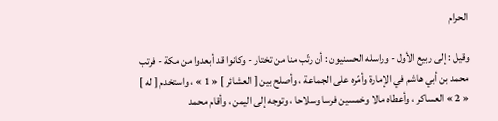الحرام

وقيل : إلى ربيع الأول - وراسله الحسنيون : أن رتّب منا من تختار - وكانوا قد أبعدوا من مكة - فرتب محمد بن أبي هاشم في الإمارة وأمّره على الجماعة ، وأصلح بين [ العشائر ] « 1 » ، واستخدم [ له ] « 2 » العساكر ، وأعطاه مالا وخمسين فرسا وسلاحا ، وتوجه إلى اليمن ، وأقام محمد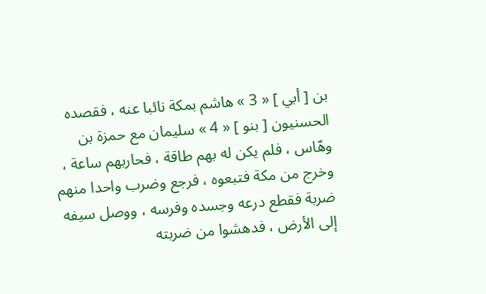بن [ أبي ] « 3 » هاشم بمكة نائبا عنه ، فقصده الحسنيون [ بنو ] « 4 » سليمان مع حمزة بن وهّاس ، فلم يكن له بهم طاقة ، فحاربهم ساعة ، وخرج من مكة فتبعوه ، فرجع وضرب واحدا منهم ضربة فقطع درعه وجسده وفرسه ، ووصل سيفه إلى الأرض ، فدهشوا من ضربته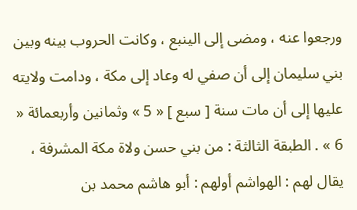ورجعوا عنه ، ومضى إلى الينبع ، وكانت الحروب بينه وبين بني سليمان إلى أن صفي له وعاد إلى مكة ، ودامت ولايته عليها إلى أن مات سنة [ سبع ] « 5 » وثمانين وأربعمائة « 6 » . الطبقة الثالثة : من بني حسن ولاة مكة المشرفة ، يقال لهم : الهواشم أولهم : أبو هاشم محمد بن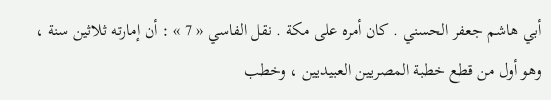أبي هاشم جعفر الحسني . كان أمره على مكة . نقل الفاسي « 7 » : أن إمارته ثلاثين سنة ، وهو أول من قطع خطبة المصريين العبيديين ، وخطب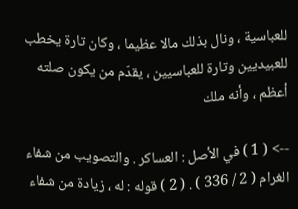للعباسية ، ونال بذلك مالا عظيما ، وكان تارة يخطب للعبيديين وتارة للعباسيين ، يقدّم من يكون صلته أعظم ، وأنه ملك

--> ( 1 ) في الأصل : العساكر . والتصويب من شفاء الغرام ( 2 / 336 ) . ( 2 ) قوله : له ، زيادة من شفاء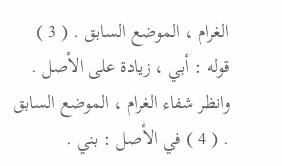الغرام ، الموضع السابق . ( 3 ) قوله : أبي ، زيادة على الأصل . وانظر شفاء الغرام ، الموضع السابق . ( 4 ) في الأصل : بني .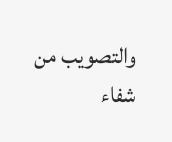والتصويب من شفاء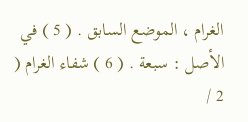الغرام ، الموضع السابق . ( 5 ) في الأصل : سبعة . ( 6 ) شفاء الغرام ( 2 /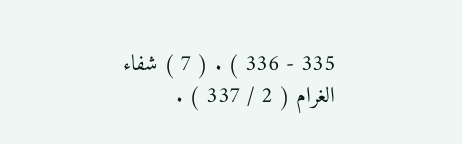335 - 336 ) . ( 7 ) شفاء الغرام ( 2 / 337 ) .